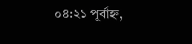০৪:২১ পূর্বাহ্ন,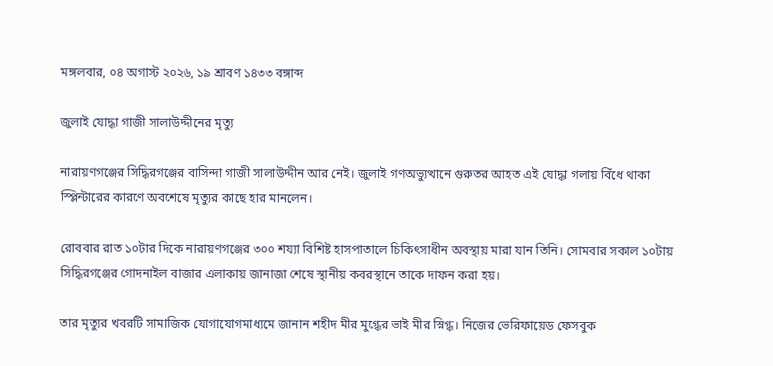মঙ্গলবার, ০৪ অগাস্ট ২০২৬, ১৯ শ্রাবণ ১৪৩৩ বঙ্গাব্দ

জুলাই যোদ্ধা গাজী সালাউদ্দীনের মৃত্যু

নারায়ণগঞ্জের সিদ্ধিরগঞ্জের বাসিন্দা গাজী সালাউদ্দীন আর নেই। জুলাই গণঅভ্যুত্থানে গুরুতর আহত এই যোদ্ধা গলায় বিঁধে থাকা স্প্লিন্টারের কারণে অবশেষে মৃত্যুর কাছে হার মানলেন।

রোববার রাত ১০টার দিকে নারায়ণগঞ্জের ৩০০ শয্যা বিশিষ্ট হাসপাতালে চিকিৎসাধীন অবস্থায় মারা যান তিনি। সোমবার সকাল ১০টায় সিদ্ধিরগঞ্জের গোদনাইল বাজার এলাকায় জানাজা শেষে স্থানীয় কবরস্থানে তাকে দাফন করা হয়।

তার মৃত্যুর খবরটি সামাজিক যোগাযোগমাধ্যমে জানান শহীদ মীর মুগ্ধের ভাই মীর স্নিগ্ধ। নিজের ভেরিফায়েড ফেসবুক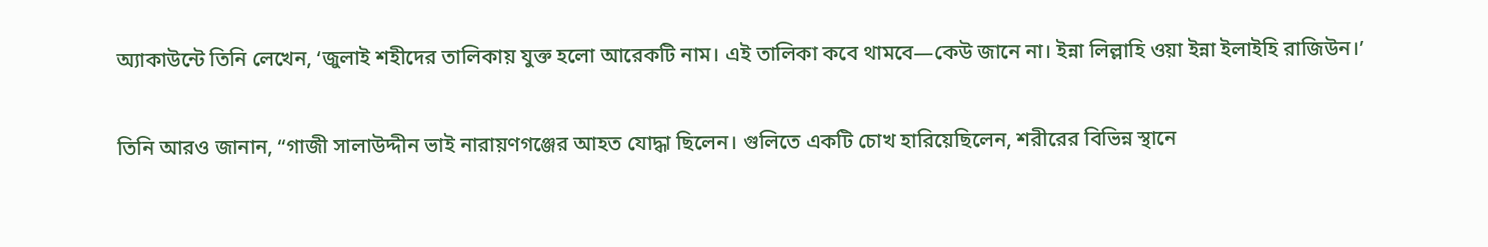অ্যাকাউন্টে তিনি লেখেন, ‘জুলাই শহীদের তালিকায় যুক্ত হলো আরেকটি নাম। এই তালিকা কবে থামবে—কেউ জানে না। ইন্না লিল্লাহি ওয়া ইন্না ইলাইহি রাজিউন।’

তিনি আরও জানান, “গাজী সালাউদ্দীন ভাই নারায়ণগঞ্জের আহত যোদ্ধা ছিলেন। গুলিতে একটি চোখ হারিয়েছিলেন, শরীরের বিভিন্ন স্থানে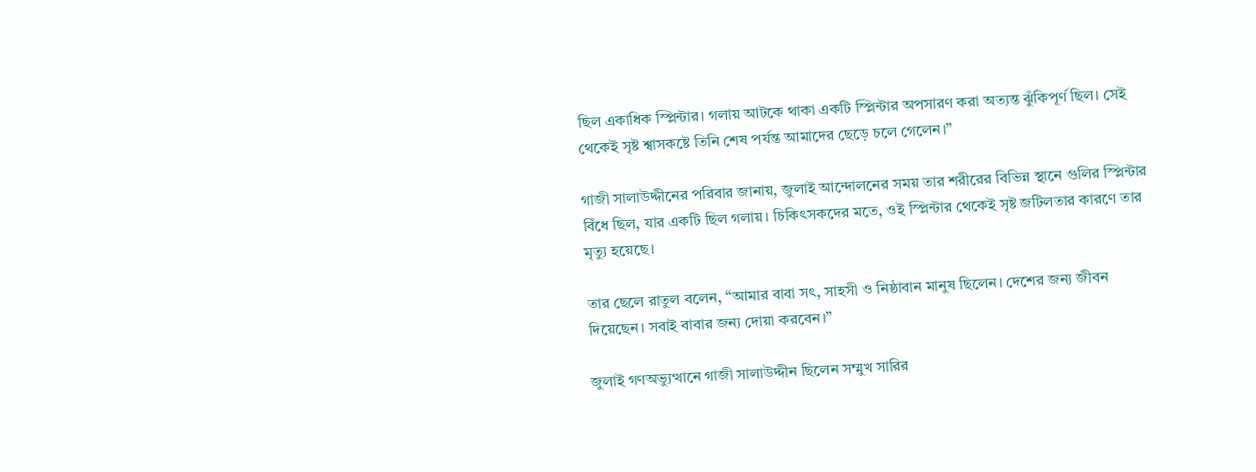ছিল একাধিক স্প্লিন্টার। গলায় আটকে থাকা একটি স্প্লিন্টার অপসারণ করা অত্যন্ত ঝুঁকিপূর্ণ ছিল। সেই থেকেই সৃষ্ট শ্বাসকষ্টে তিনি শেষ পর্যন্ত আমাদের ছেড়ে চলে গেলেন।”

গাজী সালাউদ্দীনের পরিবার জানায়, জুলাই আন্দোলনের সময় তার শরীরের বিভিন্ন স্থানে গুলির স্প্লিন্টার বিঁধে ছিল, যার একটি ছিল গলায়। চিকিৎসকদের মতে, ওই স্প্লিন্টার থেকেই সৃষ্ট জটিলতার কারণে তার মৃত্যু হয়েছে।

তার ছেলে রাতুল বলেন, “আমার বাবা সৎ, সাহসী ও নিষ্ঠাবান মানুষ ছিলেন। দেশের জন্য জীবন দিয়েছেন। সবাই বাবার জন্য দোয়া করবেন।”

জুলাই গণঅভ্যুত্থানে গাজী সালাউদ্দীন ছিলেন সম্মুখ সারির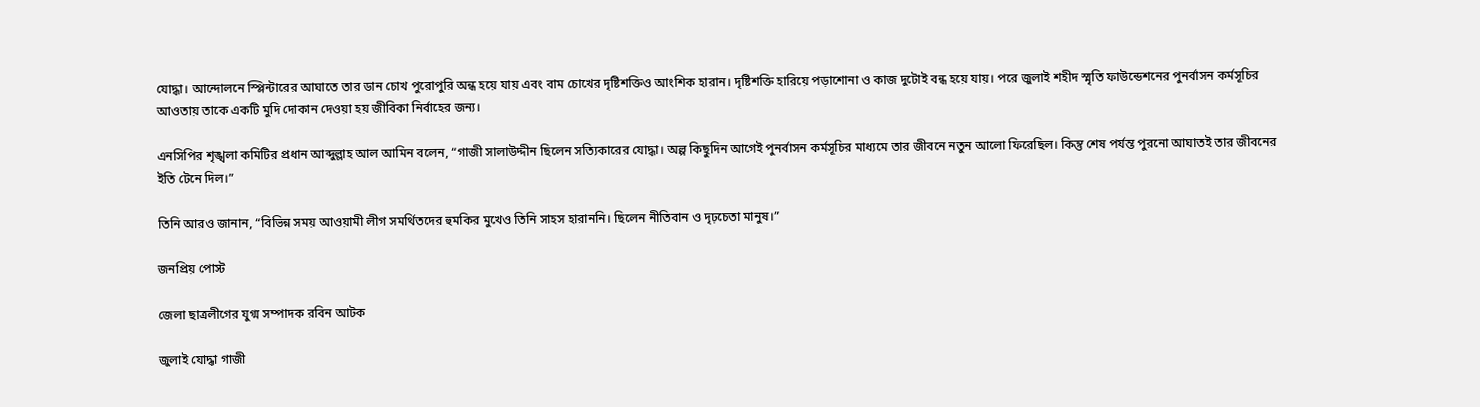যোদ্ধা। আন্দোলনে স্প্লিন্টারের আঘাতে তার ডান চোখ পুরোপুরি অন্ধ হয়ে যায় এবং বাম চোখের দৃষ্টিশক্তিও আংশিক হারান। দৃষ্টিশক্তি হারিয়ে পড়াশোনা ও কাজ দুটোই বন্ধ হয়ে যায়। পরে জুলাই শহীদ স্মৃতি ফাউন্ডেশনের পুনর্বাসন কর্মসূচির আওতায় তাকে একটি মুদি দোকান দেওয়া হয় জীবিকা নির্বাহের জন্য।

এনসিপির শৃঙ্খলা কমিটির প্রধান আব্দুল্লাহ আল আমিন বলেন, “গাজী সালাউদ্দীন ছিলেন সত্যিকারের যোদ্ধা। অল্প কিছুদিন আগেই পুনর্বাসন কর্মসূচির মাধ্যমে তার জীবনে নতুন আলো ফিরেছিল। কিন্তু শেষ পর্যন্ত পুরনো আঘাতই তার জীবনের ইতি টেনে দিল।”

তিনি আরও জানান, “বিভিন্ন সময় আওয়ামী লীগ সমর্থিতদের হুমকির মুখেও তিনি সাহস হারাননি। ছিলেন নীতিবান ও দৃঢ়চেতা মানুষ।”

জনপ্রিয় পোস্ট

জেলা ছাত্রলীগের যুগ্ম সম্পাদক রবিন আটক

জুলাই যোদ্ধা গাজী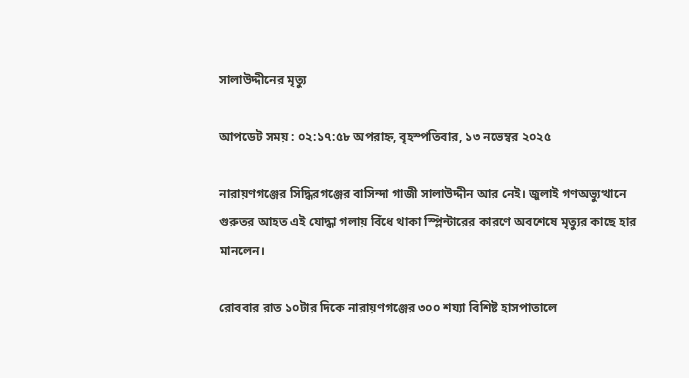সালাউদ্দীনের মৃত্যু

আপডেট সময় : ০২:১৭:৫৮ অপরাহ্ন, বৃহস্পতিবার, ১৩ নভেম্বর ২০২৫

নারায়ণগঞ্জের সিদ্ধিরগঞ্জের বাসিন্দা গাজী সালাউদ্দীন আর নেই। জুলাই গণঅভ্যুত্থানে গুরুতর আহত এই যোদ্ধা গলায় বিঁধে থাকা স্প্লিন্টারের কারণে অবশেষে মৃত্যুর কাছে হার মানলেন।

রোববার রাত ১০টার দিকে নারায়ণগঞ্জের ৩০০ শয্যা বিশিষ্ট হাসপাতালে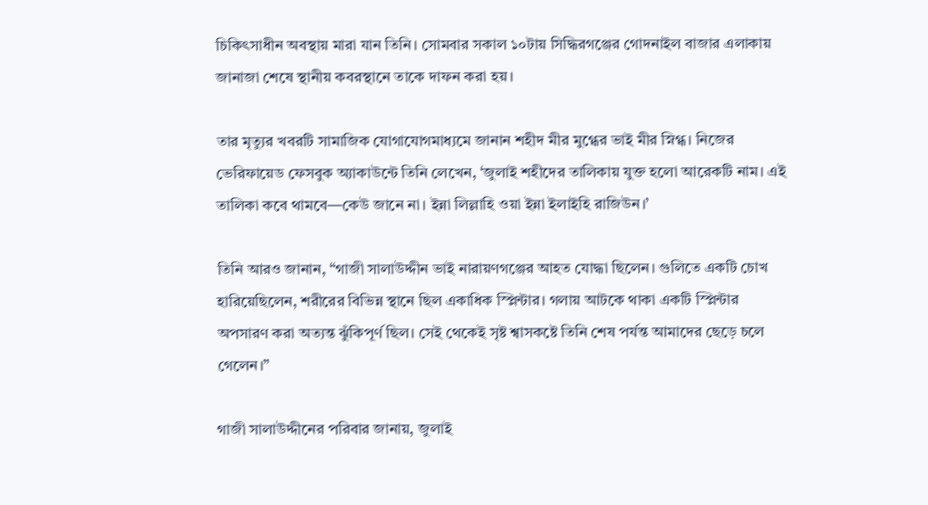চিকিৎসাধীন অবস্থায় মারা যান তিনি। সোমবার সকাল ১০টায় সিদ্ধিরগঞ্জের গোদনাইল বাজার এলাকায় জানাজা শেষে স্থানীয় কবরস্থানে তাকে দাফন করা হয়।

তার মৃত্যুর খবরটি সামাজিক যোগাযোগমাধ্যমে জানান শহীদ মীর মুগ্ধের ভাই মীর স্নিগ্ধ। নিজের ভেরিফায়েড ফেসবুক অ্যাকাউন্টে তিনি লেখেন, ‘জুলাই শহীদের তালিকায় যুক্ত হলো আরেকটি নাম। এই তালিকা কবে থামবে—কেউ জানে না। ইন্না লিল্লাহি ওয়া ইন্না ইলাইহি রাজিউন।’

তিনি আরও জানান, “গাজী সালাউদ্দীন ভাই নারায়ণগঞ্জের আহত যোদ্ধা ছিলেন। গুলিতে একটি চোখ হারিয়েছিলেন, শরীরের বিভিন্ন স্থানে ছিল একাধিক স্প্লিন্টার। গলায় আটকে থাকা একটি স্প্লিন্টার অপসারণ করা অত্যন্ত ঝুঁকিপূর্ণ ছিল। সেই থেকেই সৃষ্ট শ্বাসকষ্টে তিনি শেষ পর্যন্ত আমাদের ছেড়ে চলে গেলেন।”

গাজী সালাউদ্দীনের পরিবার জানায়, জুলাই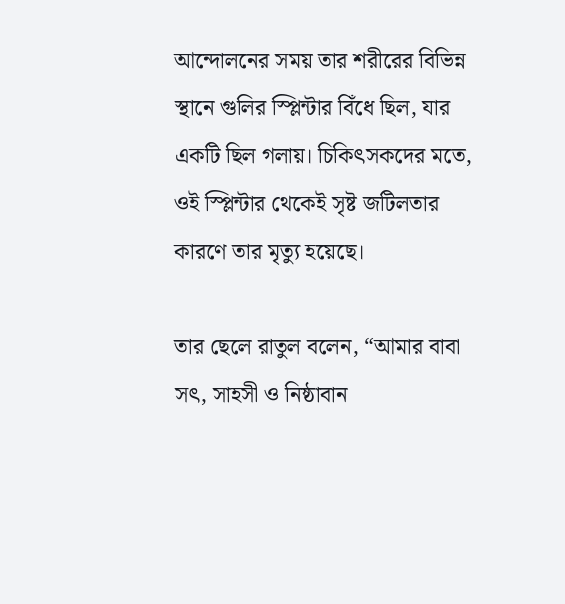আন্দোলনের সময় তার শরীরের বিভিন্ন স্থানে গুলির স্প্লিন্টার বিঁধে ছিল, যার একটি ছিল গলায়। চিকিৎসকদের মতে, ওই স্প্লিন্টার থেকেই সৃষ্ট জটিলতার কারণে তার মৃত্যু হয়েছে।

তার ছেলে রাতুল বলেন, “আমার বাবা সৎ, সাহসী ও নিষ্ঠাবান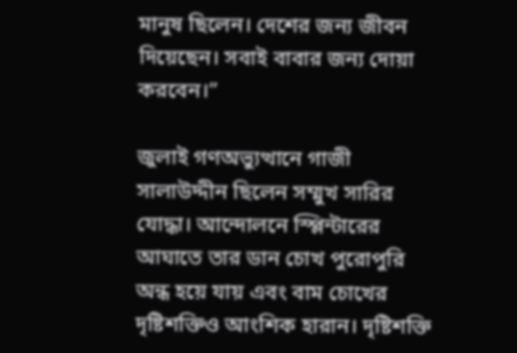মানুষ ছিলেন। দেশের জন্য জীবন দিয়েছেন। সবাই বাবার জন্য দোয়া করবেন।”

জুলাই গণঅভ্যুত্থানে গাজী সালাউদ্দীন ছিলেন সম্মুখ সারির যোদ্ধা। আন্দোলনে স্প্লিন্টারের আঘাতে তার ডান চোখ পুরোপুরি অন্ধ হয়ে যায় এবং বাম চোখের দৃষ্টিশক্তিও আংশিক হারান। দৃষ্টিশক্তি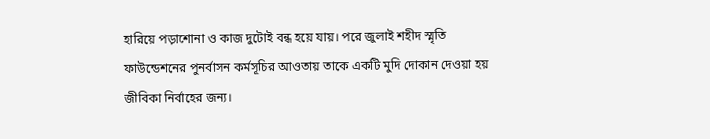হারিয়ে পড়াশোনা ও কাজ দুটোই বন্ধ হয়ে যায়। পরে জুলাই শহীদ স্মৃতি ফাউন্ডেশনের পুনর্বাসন কর্মসূচির আওতায় তাকে একটি মুদি দোকান দেওয়া হয় জীবিকা নির্বাহের জন্য।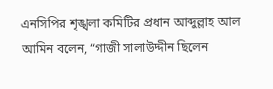এনসিপির শৃঙ্খলা কমিটির প্রধান আব্দুল্লাহ আল আমিন বলেন, “গাজী সালাউদ্দীন ছিলেন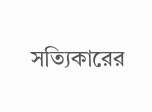সত্যিকারের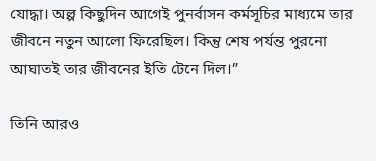যোদ্ধা। অল্প কিছুদিন আগেই পুনর্বাসন কর্মসূচির মাধ্যমে তার জীবনে নতুন আলো ফিরেছিল। কিন্তু শেষ পর্যন্ত পুরনো আঘাতই তার জীবনের ইতি টেনে দিল।”

তিনি আরও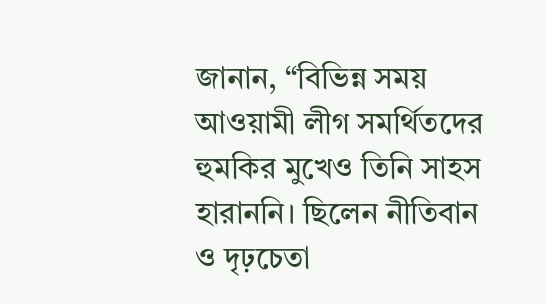জানান, “বিভিন্ন সময় আওয়ামী লীগ সমর্থিতদের হুমকির মুখেও তিনি সাহস হারাননি। ছিলেন নীতিবান ও দৃঢ়চেতা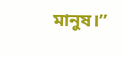মানুষ।”